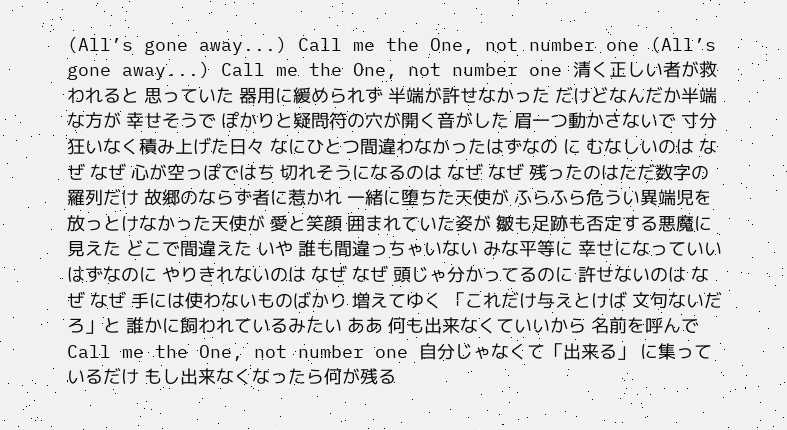(All’s gone away...) Call me the One, not number one (All’s gone away...) Call me the One, not number one 清く正しい者が救われると 思っていた 器用に緩められず 半端が許せなかった だけどなんだか半端な方が 幸せそうで ぽかりと疑問符の穴が開く音がした 眉一つ動かさないで 寸分狂いなく積み上げた日々 なにひとつ間違わなかったはずなの に むなしいのは なぜ なぜ 心が空っぽではち 切れそうになるのは なぜ なぜ 残ったのはただ数字の羅列だけ 故郷のならず者に惹かれ 一緒に堕ちた天使が ふらふら危うい異端児を 放っとけなかった天使が 愛と笑顔 囲まれていた姿が 皺も足跡も否定する悪魔に見えた どこで間違えた いや 誰も間違っちゃいない みな平等に 幸せになっていいはずなのに やりきれないのは なぜ なぜ 頭じゃ分かってるのに 許せないのは なぜ なぜ 手には使わないものばかり 増えてゆく 「これだけ与えとけば 文句ないだろ」と 誰かに飼われているみたい ああ 何も出来なくていいから 名前を呼んで Call me the One, not number one 自分じゃなくて「出来る」 に集っているだけ もし出来なくなったら何が残る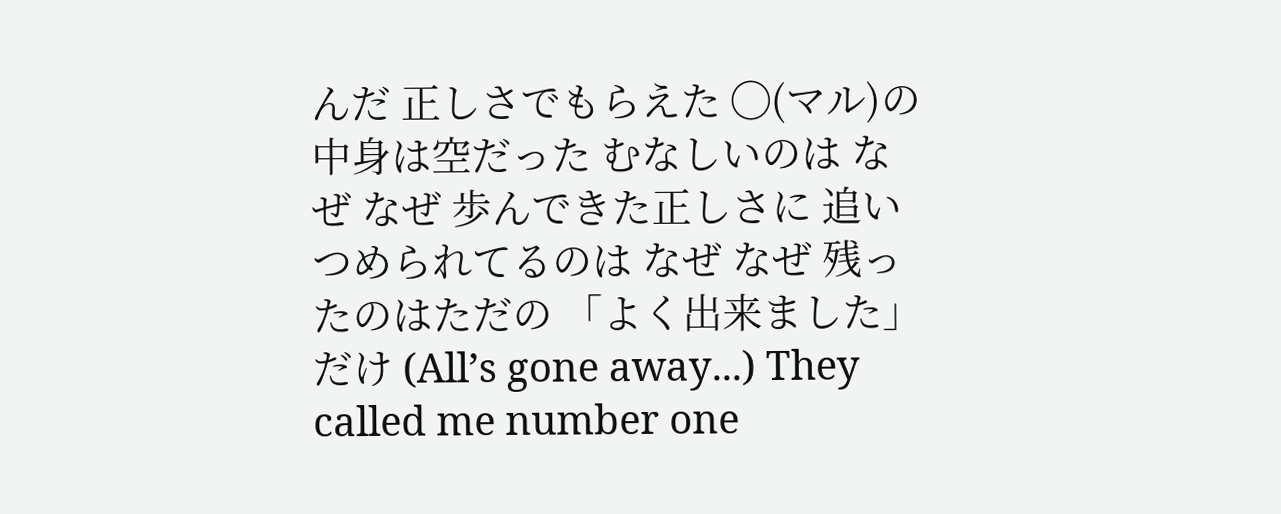んだ 正しさでもらえた ◯(マル)の中身は空だった むなしいのは なぜ なぜ 歩んできた正しさに 追いつめられてるのは なぜ なぜ 残ったのはただの 「よく出来ました」だけ (All’s gone away...) They called me number one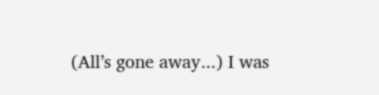(All’s gone away...) I was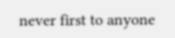never first to anyone